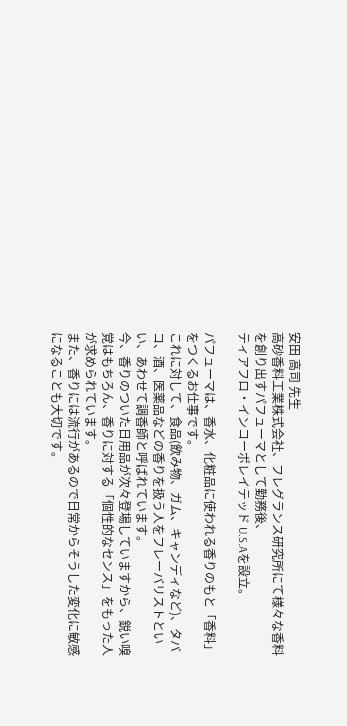安田 高司 先生
高砂香料工業株式会社、フレグランス研究所にて様々な香料を創り出すパフューマとして勤務後、
ティアフロ・インコーポレイテッド U.S.Aを設立。

パフューマは、香水、化粧品に使われる香りのもと「香料」をつくるお仕事です。
これに対して、食品(飲み物、ガム、キャンディなど)、タバコ、酒、医薬品などの香りを扱う人をフレーバリストといい、あわせて調香師と呼ばれています。
今、香りのついた日用品が次々登場していますから、鋭い嗅覚はもちろん、香りに対する「個性的なセンス」をもった人が求められています。
また、香りには流行があるので日常からそうした変化に敏感になることも大切です。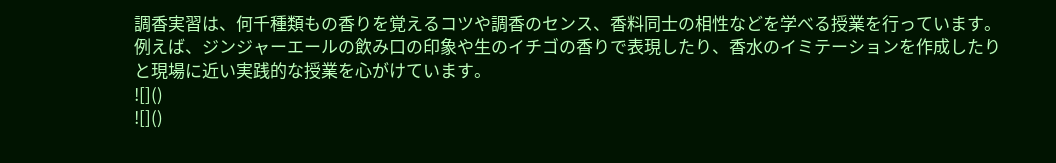調香実習は、何千種類もの香りを覚えるコツや調香のセンス、香料同士の相性などを学べる授業を行っています。
例えば、ジンジャーエールの飲み口の印象や生のイチゴの香りで表現したり、香水のイミテーションを作成したりと現場に近い実践的な授業を心がけています。
![]()
![]()